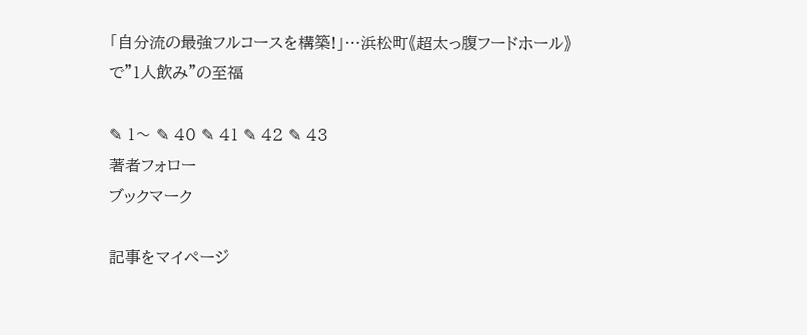「自分流の最強フルコースを構築!」…浜松町《超太っ腹フードホール》で"1人飲み"の至福

✎ 1〜 ✎ 40 ✎ 41 ✎ 42 ✎ 43
著者フォロー
ブックマーク

記事をマイページ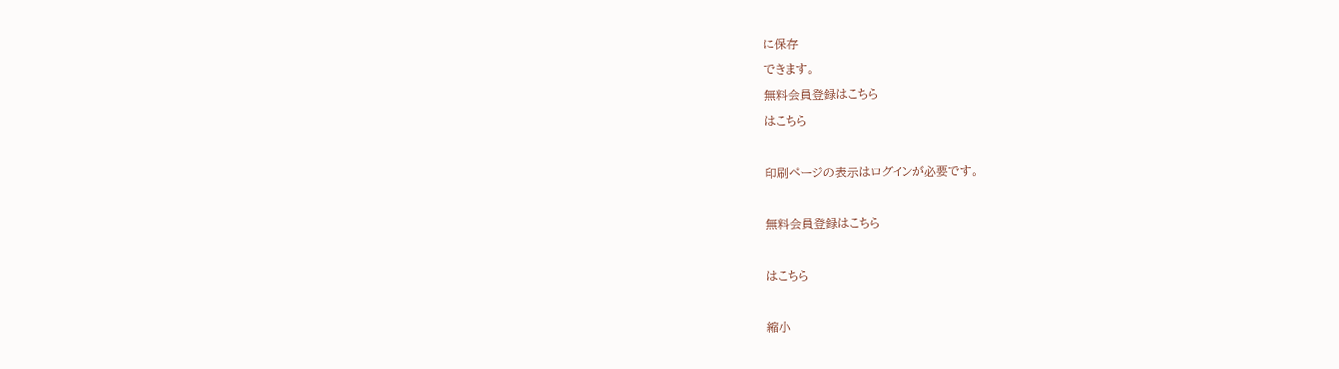に保存
できます。
無料会員登録はこちら
はこちら

印刷ページの表示はログインが必要です。

無料会員登録はこちら

はこちら

縮小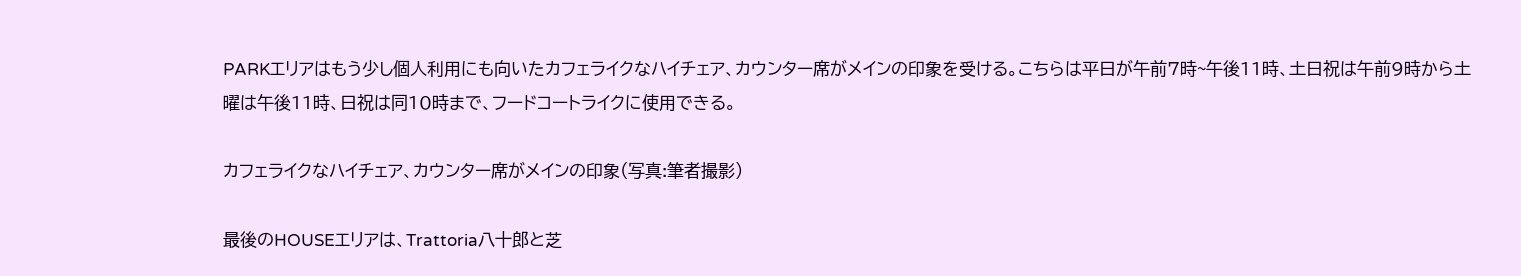PARKエリアはもう少し個人利用にも向いたカフェライクなハイチェア、カウンター席がメインの印象を受ける。こちらは平日が午前7時~午後11時、土日祝は午前9時から土曜は午後11時、日祝は同10時まで、フードコートライクに使用できる。

カフェライクなハイチェア、カウンター席がメインの印象(写真:筆者撮影)

最後のHOUSEエリアは、Trattoria八十郎と芝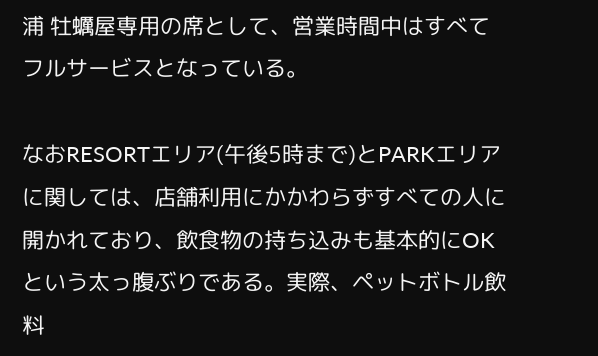浦 牡蠣屋専用の席として、営業時間中はすべてフルサービスとなっている。

なおRESORTエリア(午後5時まで)とPARKエリアに関しては、店舗利用にかかわらずすべての人に開かれており、飲食物の持ち込みも基本的にOKという太っ腹ぶりである。実際、ペットボトル飲料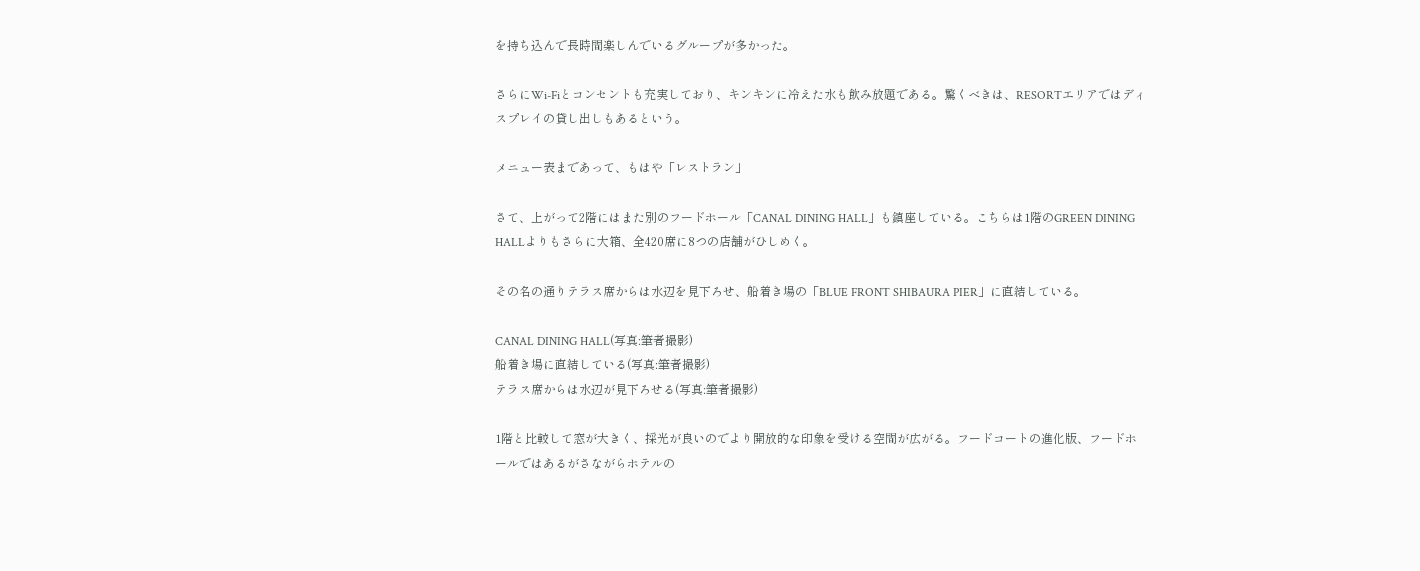を持ち込んで長時間楽しんでいるグループが多かった。

さらにWi-Fiとコンセントも充実しており、キンキンに冷えた水も飲み放題である。驚くべきは、RESORTエリアではディスプレイの貸し出しもあるという。

メニュー表まであって、もはや「レストラン」

さて、上がって2階にはまた別のフードホール「CANAL DINING HALL」も鎮座している。こちらは1階のGREEN DINING HALLよりもさらに大箱、全420席に8つの店舗がひしめく。

その名の通りテラス席からは水辺を見下ろせ、船着き場の「BLUE FRONT SHIBAURA PIER」に直結している。

CANAL DINING HALL(写真:筆者撮影)
船着き場に直結している(写真:筆者撮影)
テラス席からは水辺が見下ろせる(写真:筆者撮影)

1階と比較して窓が大きく、採光が良いのでより開放的な印象を受ける空間が広がる。フードコートの進化版、フードホールではあるがさながらホテルの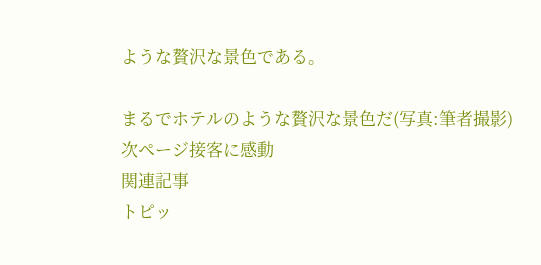ような贅沢な景色である。

まるでホテルのような贅沢な景色だ(写真:筆者撮影)
次ページ接客に感動
関連記事
トピッ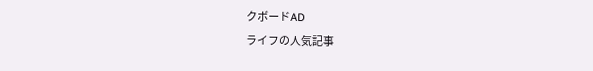クボードAD
ライフの人気記事